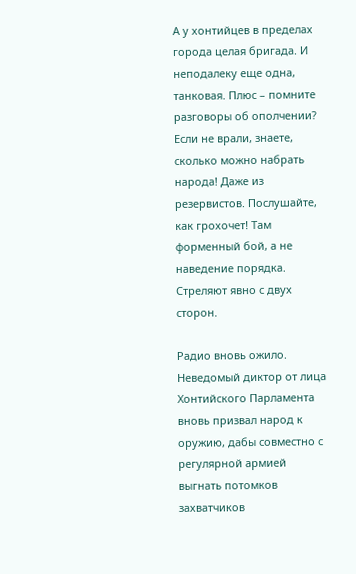А у хонтийцев в пределах города целая бригада. И неподалеку еще одна, танковая. Плюс – помните разговоры об ополчении? Если не врали, знаете, сколько можно набрать народа! Даже из резервистов. Послушайте, как грохочет! Там форменный бой, а не наведение порядка. Стреляют явно с двух сторон.

Радио вновь ожило. Неведомый диктор от лица Хонтийского Парламента вновь призвал народ к оружию, дабы совместно с регулярной армией выгнать потомков захватчиков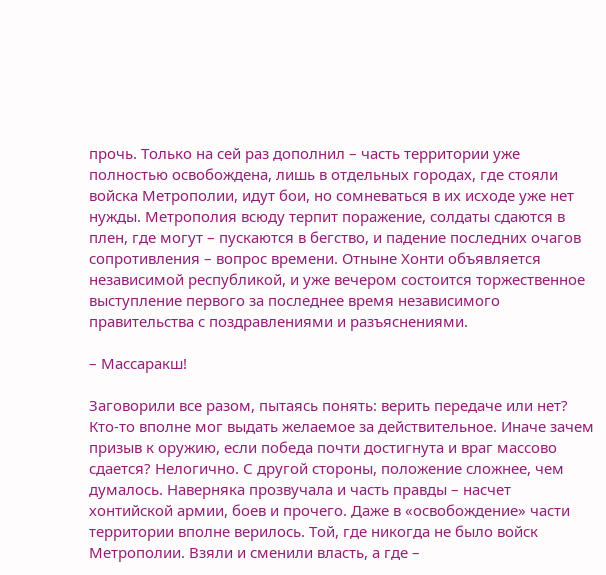прочь. Только на сей раз дополнил – часть территории уже полностью освобождена, лишь в отдельных городах, где стояли войска Метрополии, идут бои, но сомневаться в их исходе уже нет нужды. Метрополия всюду терпит поражение, солдаты сдаются в плен, где могут – пускаются в бегство, и падение последних очагов сопротивления – вопрос времени. Отныне Хонти объявляется независимой республикой, и уже вечером состоится торжественное выступление первого за последнее время независимого правительства с поздравлениями и разъяснениями.

– Массаракш!

Заговорили все разом, пытаясь понять: верить передаче или нет? Кто-то вполне мог выдать желаемое за действительное. Иначе зачем призыв к оружию, если победа почти достигнута и враг массово сдается? Нелогично. С другой стороны, положение сложнее, чем думалось. Наверняка прозвучала и часть правды – насчет хонтийской армии, боев и прочего. Даже в «освобождение» части территории вполне верилось. Той, где никогда не было войск Метрополии. Взяли и сменили власть, а где –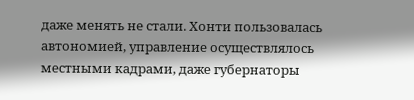даже менять не стали. Хонти пользовалась автономией, управление осуществлялось местными кадрами, даже губернаторы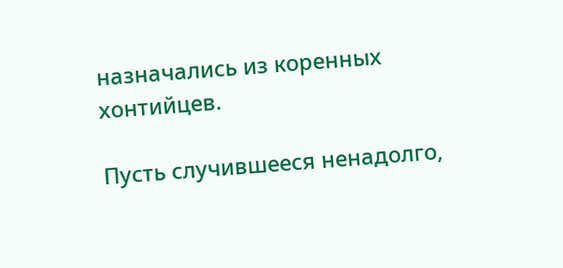назначались из коренных хонтийцев.

Пусть случившееся ненадолго,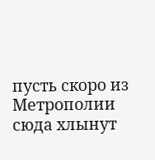пусть скоро из Метрополии сюда хлынут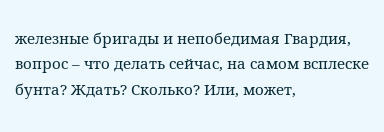железные бригады и непобедимая Гвардия, вопрос – что делать сейчас, на самом всплеске бунта? Ждать? Сколько? Или, может,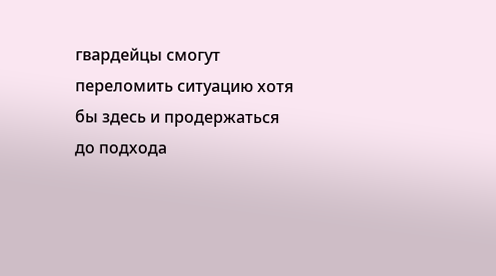гвардейцы смогут переломить ситуацию хотя бы здесь и продержаться до подхода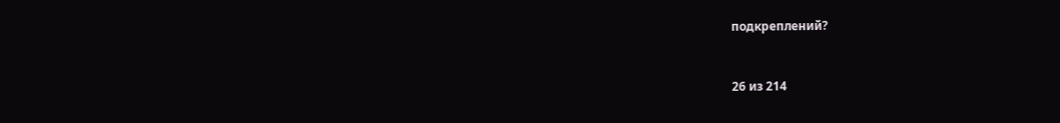подкреплений?



26 из 214